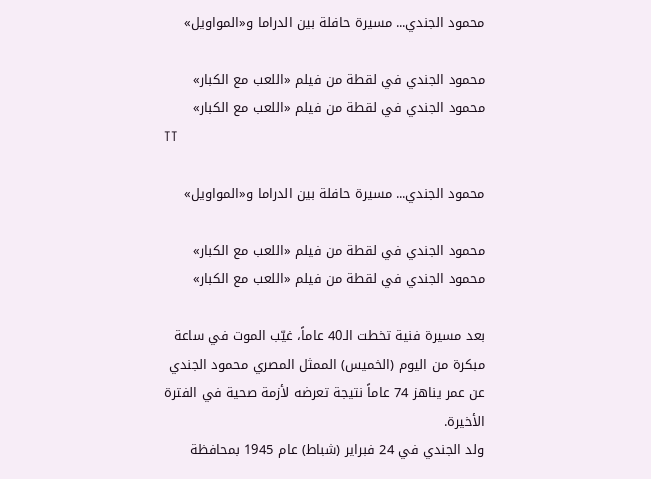محمود الجندي... مسيرة حافلة بين الدراما و«المواويل»

محمود الجندي في لقطة من فيلم «اللعب مع الكبار»
محمود الجندي في لقطة من فيلم «اللعب مع الكبار»
TT

محمود الجندي... مسيرة حافلة بين الدراما و«المواويل»

محمود الجندي في لقطة من فيلم «اللعب مع الكبار»
محمود الجندي في لقطة من فيلم «اللعب مع الكبار»

بعد مسيرة فنية تخطت الـ40 عاماً، غيّب الموت في ساعة مبكرة من اليوم (الخميس) الممثل المصري محمود الجندي عن عمر يناهز 74 عاماً نتيجة تعرضه لأزمة صحية في الفترة الأخيرة.
ولد الجندي في 24 فبراير (شباط) عام 1945 بمحافظة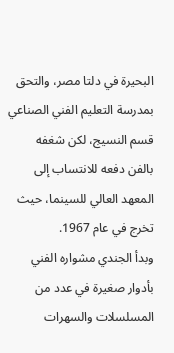البحيرة في دلتا مصر، والتحق بمدرسة التعليم الفني الصناعي قسم النسيج، لكن شغفه بالفن دفعه للانتساب إلى المعهد العالي للسينما، حيث تخرج في عام 1967.
وبدأ الجندي مشواره الفني بأدوار صغيرة في عدد من المسلسلات والسهرات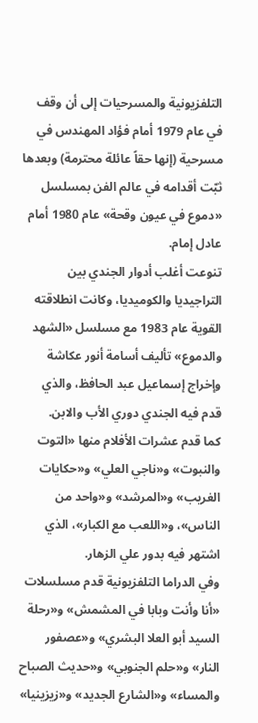التلفزيونية والمسرحيات إلى أن وقف في عام 1979 أمام فؤاد المهندس في مسرحية (إنها حقاً عائلة محترمة) وبعدها ثبّت أقدامه في عالم الفن بمسلسل «دموع في عيون وقحة» عام 1980 أمام عادل إمام.
تنوعت أغلب أدوار الجندي بين التراجيديا والكوميديا، وكانت انطلاقته القوية عام 1983 مع مسلسل «الشهد والدموع» تأليف أسامة أنور عكاشة وإخراج إسماعيل عبد الحافظ، والذي قدم فيه الجندي دوري الأب والابن.
كما قدم عشرات الأفلام منها «التوت والنبوت» و«ناجي العلي» و«حكايات الغريب» و«المرشد» و«واحد من الناس»، و«اللعب مع الكبار»، الذي اشتهر فيه بدور علي الزهار.
وفي الدراما التلفزيونية قدم مسلسلات «أنا وأنت وبابا في المشمش» و«رحلة السيد أبو العلا البشري» و«عصفور النار» و«حلم الجنوبي» و«حديث الصباح والمساء» و«الشارع الجديد» و«زيزينيا»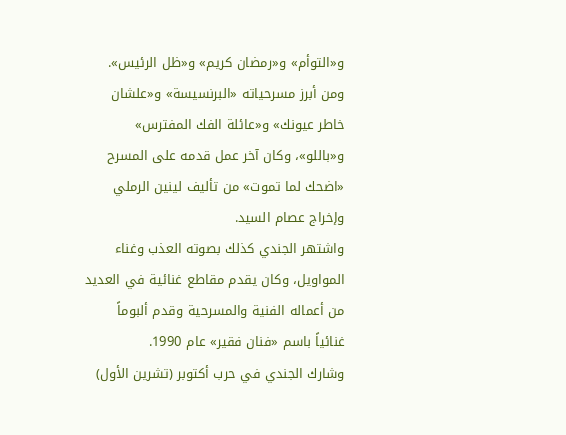و«التوأم» و«رمضان كريم» و«ظل الرئيس».
ومن أبرز مسرحياته «البرنسيسة» و«علشان خاطر عيونك» و«عائلة الفك المفترس» و«باللو»، وكان آخر عمل قدمه على المسرح «اضحك لما تموت» من تأليف لينين الرملي وإخراج عصام السيد.
واشتهر الجندي كذلك بصوته العذب وغناء المواويل، وكان يقدم مقاطع غنائية في العديد من أعماله الفنية والمسرحية وقدم ألبوماً غنائياً باسم «فنان فقير» عام 1990.
وشارك الجندي في حرب أكتوبر (تشرين الأول)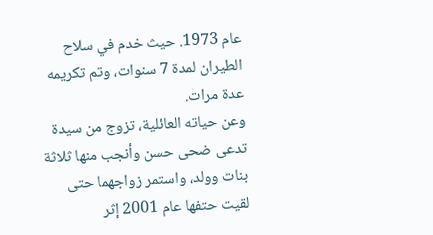عام 1973. حيث خدم في سلاح الطيران لمدة 7 سنوات، وتم تكريمه عدة مرات.
وعن حياته العائلية، تزوج من سيدة تدعى ضحى حسن وأنجب منها ثلاثة بنات وولد، واستمر زواجهما حتى لقيت حتفها عام 2001 إثر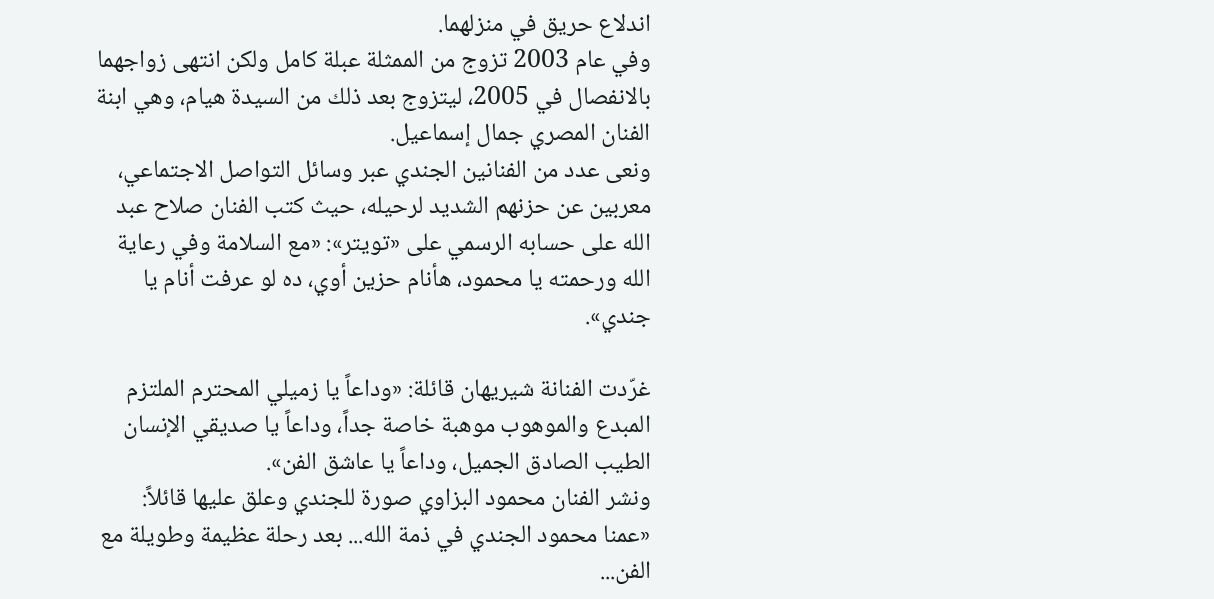اندلاع حريق في منزلهما.
وفي عام 2003 تزوج من الممثلة عبلة كامل ولكن انتهى زواجهما بالانفصال في 2005، ليتزوج بعد ذلك من السيدة هيام، وهي ابنة الفنان المصري جمال إسماعيل.
ونعى عدد من الفنانين الجندي عبر وسائل التواصل الاجتماعي، معربين عن حزنهم الشديد لرحيله، حيث كتب الفنان صلاح عبد الله على حسابه الرسمي على «تويتر»: «مع السلامة وفي رعاية الله ورحمته يا محمود، هأنام حزين أوي، ده لو عرفت أنام يا جندي».

غرّدت الفنانة شيريهان قائلة: «وداعاً يا زميلي المحترم الملتزم المبدع والموهوب موهبة خاصة جداً، وداعاً يا صديقي الإنسان الطيب الصادق الجميل، وداعاً يا عاشق الفن».
ونشر الفنان محمود البزاوي صورة للجندي وعلق عليها قائلاً: «عمنا محمود الجندي في ذمة الله... بعد رحلة عظيمة وطويلة مع الفن...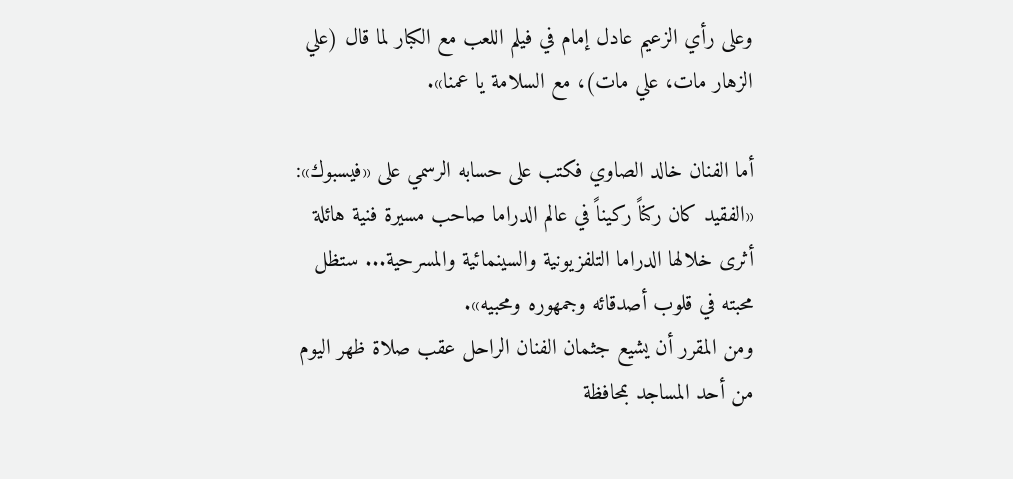وعلى رأي الزعيم عادل إمام في فيلم اللعب مع الكبار لما قال (علي الزهار مات، علي مات)، مع السلامة يا عمنا».

أما الفنان خالد الصاوي فكتب على حسابه الرسمي على «فيسبوك»: «الفقيد كان ركناً ركيناً في عالم الدراما صاحب مسيرة فنية هائلة أثرى خلالها الدراما التلفزيونية والسينمائية والمسرحية... ستظل محبته في قلوب أصدقائه وجمهوره ومحبيه».
ومن المقرر أن يشيع جثمان الفنان الراحل عقب صلاة ظهر اليوم من أحد المساجد بمحافظة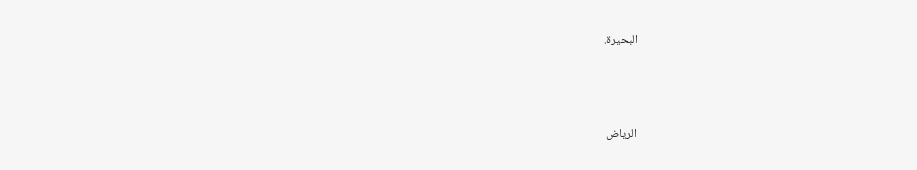البحيرة.



الرياض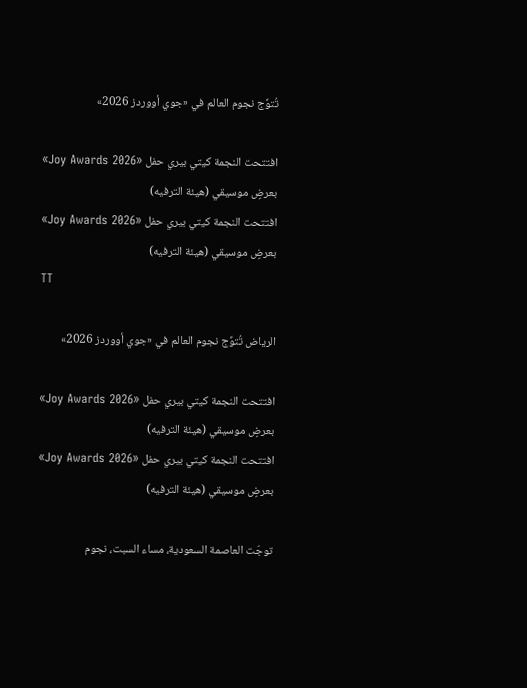تُتوِّج نجوم العالم في «جوي أووردز 2026»

افتتحت النجمة كيتي بيري حفل «Joy Awards 2026» بعرضٍ موسيقي (هيئة الترفيه)
افتتحت النجمة كيتي بيري حفل «Joy Awards 2026» بعرضٍ موسيقي (هيئة الترفيه)
TT

الرياض تُتوِّج نجوم العالم في «جوي أووردز 2026»

افتتحت النجمة كيتي بيري حفل «Joy Awards 2026» بعرضٍ موسيقي (هيئة الترفيه)
افتتحت النجمة كيتي بيري حفل «Joy Awards 2026» بعرضٍ موسيقي (هيئة الترفيه)

توجّت العاصمة السعودية، مساء السبت، نجوم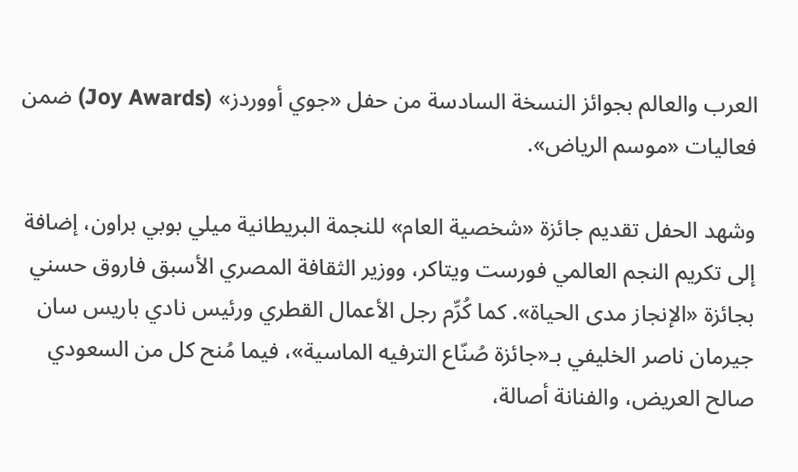العرب والعالم بجوائز النسخة السادسة من حفل «جوي أووردز» (Joy Awards) ضمن فعاليات «موسم الرياض».

وشهد الحفل تقديم جائزة «شخصية العام» للنجمة البريطانية ميلي بوبي براون، إضافة إلى تكريم النجم العالمي فورست ويتاكر، ووزير الثقافة المصري الأسبق فاروق حسني بجائزة «الإنجاز مدى الحياة». كما كُرِّم رجل الأعمال القطري ورئيس نادي باريس سان جيرمان ناصر الخليفي بـ«جائزة صُنّاع الترفيه الماسية»، فيما مُنح كل من السعودي صالح العريض، والفنانة أصالة،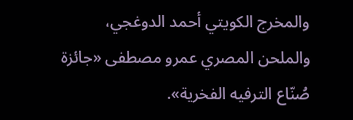والمخرج الكويتي أحمد الدوغجي، والملحن المصري عمرو مصطفى «جائزة صُنّاع الترفيه الفخرية».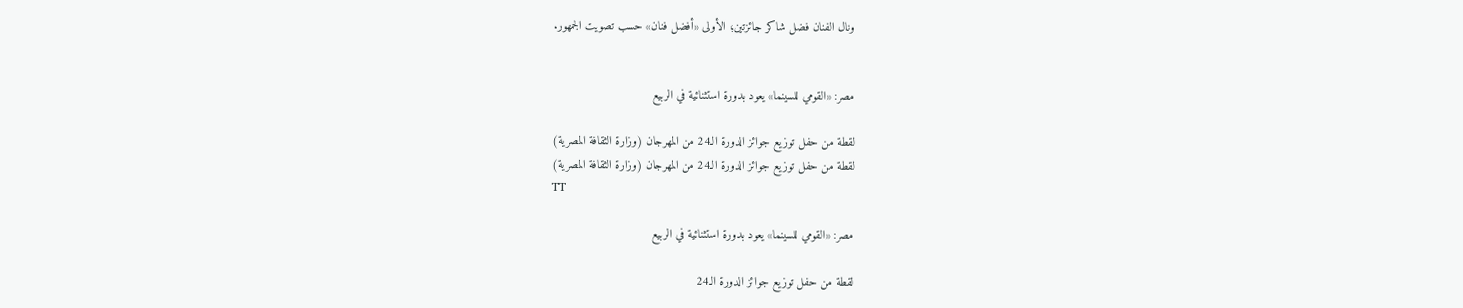ونال الفنان فضل شاكر جائزتين؛ الأولى «أفضل فنان» حسب تصويت الجمهور.


مصر: «القومي للسينما» يعود بدورة استثنائية في الربيع

لقطة من حفل توزيع جوائز الدورة الـ24 من المهرجان (وزارة الثقافة المصرية)
لقطة من حفل توزيع جوائز الدورة الـ24 من المهرجان (وزارة الثقافة المصرية)
TT

مصر: «القومي للسينما» يعود بدورة استثنائية في الربيع

لقطة من حفل توزيع جوائز الدورة الـ24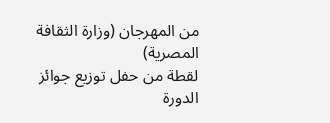من المهرجان (وزارة الثقافة المصرية)
لقطة من حفل توزيع جوائز الدورة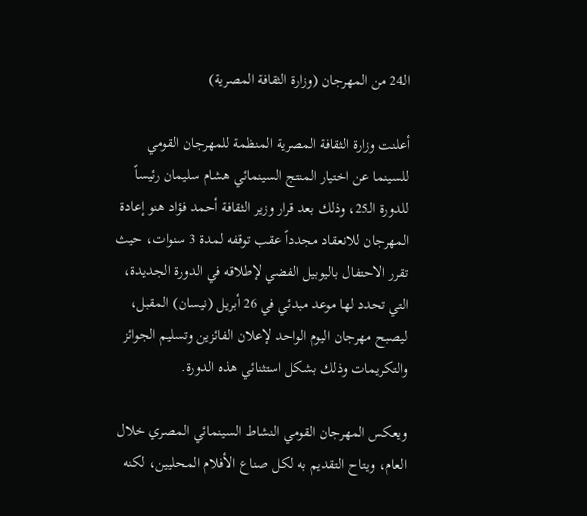الـ24 من المهرجان (وزارة الثقافة المصرية)

أعلنت وزارة الثقافة المصرية المنظمة للمهرجان القومي للسينما عن اختيار المنتج السينمائي هشام سليمان رئيساً للدورة الـ25، وذلك بعد قرار وزير الثقافة أحمد فؤاد هنو إعادة المهرجان للانعقاد مجدداً عقب توقفه لمدة 3 سنوات، حيث تقرر الاحتفال باليوبيل الفضي لإطلاقه في الدورة الجديدة، التي تحدد لها موعد مبدئي في 26 أبريل (نيسان) المقبل، ليصبح مهرجان اليوم الواحد لإعلان الفائزين وتسليم الجوائز والتكريمات وذلك بشكل استثنائي هذه الدورة.

ويعكس المهرجان القومي النشاط السينمائي المصري خلال العام، ويتاح التقديم به لكل صناع الأفلام المحليين، لكنه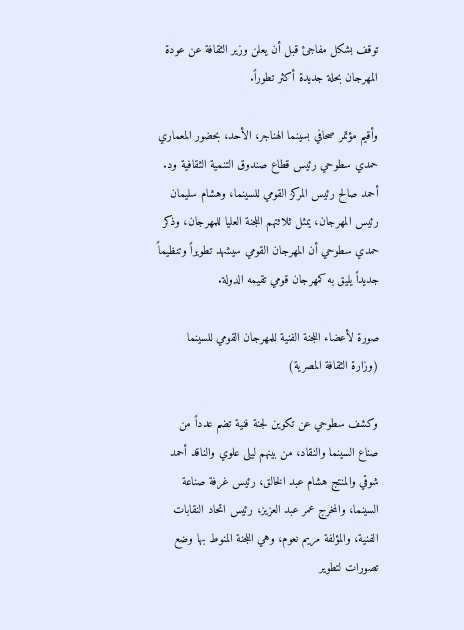توقف بشكل مفاجئ قبل أن يعلن وزير الثقافة عن عودة المهرجان بحلة جديدة أكثر تطوراً.

وأقيم مؤتمر صحافي بسينما الهناجر، الأحد، بحضور المعماري حمدي سطوحي رئيس قطاع صندوق التنمية الثقافية ود. أحمد صالح رئيس المركز القومي للسينما، وهشام سليمان رئيس المهرجان، يمثل ثلاثتهم اللجنة العليا للمهرجان، وذكر حمدي سطوحي أن المهرجان القومي سيشهد تطويراً وتنظيماً جديداً يليق به كمهرجان قومي تقيمه الدولة.

صورة لأعضاء اللجنة الفنية للمهرجان القومي للسينما (وزارة الثقافة المصرية)

وكشف سطوحي عن تكوين لجنة فنية تضم عدداً من صناع السينما والنقاد، من بينهم ليلى علوي والناقد أحمد شوقي والمنتج هشام عبد الخالق، رئيس غرفة صناعة السينما، والمخرج عمر عبد العزيز، رئيس اتحاد النقابات الفنية، والمؤلفة مريم نعوم، وهي اللجنة المنوط بها وضع تصورات لتطوير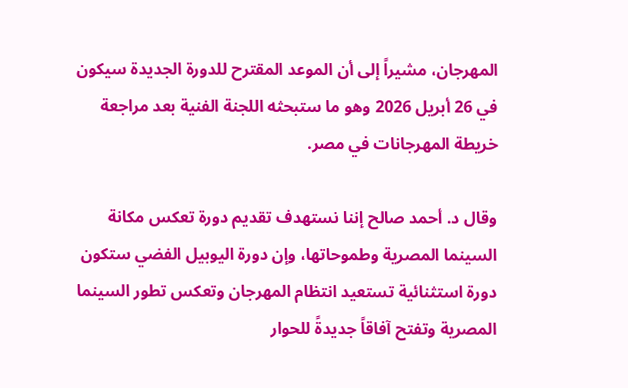المهرجان، مشيراً إلى أن الموعد المقترح للدورة الجديدة سيكون في 26 أبريل 2026 وهو ما ستبحثه اللجنة الفنية بعد مراجعة خريطة المهرجانات في مصر.

وقال د. أحمد صالح إننا نستهدف تقديم دورة تعكس مكانة السينما المصرية وطموحاتها، وإن دورة اليوبيل الفضي ستكون دورة استثنائية تستعيد انتظام المهرجان وتعكس تطور السينما المصرية وتفتح آفاقاً جديدةً للحوار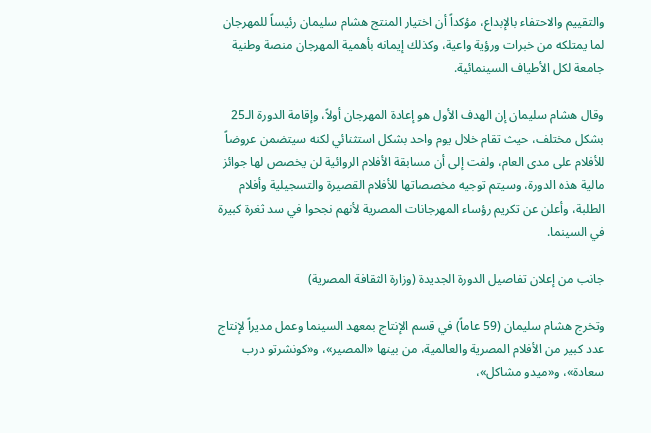والتقييم والاحتفاء بالإبداع، مؤكداً أن اختيار المنتج هشام سليمان رئيساً للمهرجان لما يمتلكه من خبرات ورؤية واعية، وكذلك إيمانه بأهمية المهرجان منصة وطنية جامعة لكل الأطياف السينمائية.

وقال هشام سليمان إن الهدف الأول هو إعادة المهرجان أولاً، وإقامة الدورة الـ25 بشكل مختلف، حيث تقام خلال يوم واحد بشكل استثنائي لكنه سيتضمن عروضاً للأفلام على مدى العام، ولفت إلى أن مسابقة الأفلام الروائية لن يخصص لها جوائز مالية هذه الدورة، وسيتم توجيه مخصصاتها للأفلام القصيرة والتسجيلية وأفلام الطلبة، وأعلن عن تكريم رؤساء المهرجانات المصرية لأنهم نجحوا في سد ثغرة كبيرة في السينما.

جانب من إعلان تفاصيل الدورة الجديدة (وزارة الثقافة المصرية)

وتخرج هشام سليمان (59 عاماً) في قسم الإنتاج بمعهد السينما وعمل مديراً لإنتاج عدد كبير من الأفلام المصرية والعالمية، من بينها «المصير»، و«كونشرتو درب سعادة»، و«ميدو مشاكل»،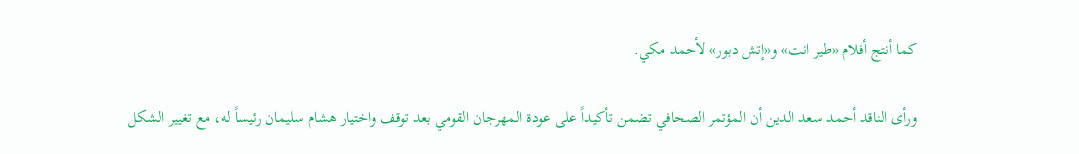كما أنتج أفلام «طير انت» و«إتش دبور» لأحمد مكي.

ورأى الناقد أحمد سعد الدين أن المؤتمر الصحافي تضمن تأكيداً على عودة المهرجان القومي بعد توقف واختيار هشام سليمان رئيساً له، مع تغيير الشكل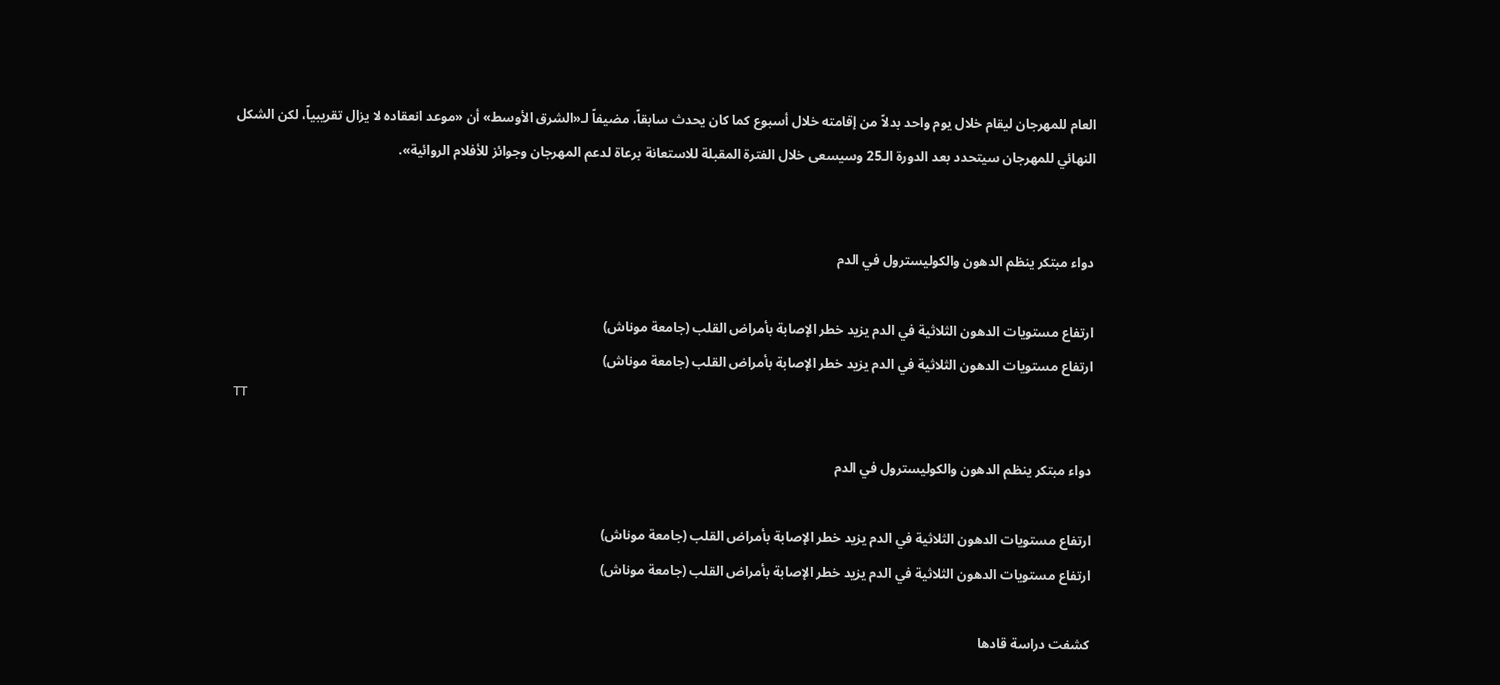العام للمهرجان ليقام خلال يوم واحد بدلاً من إقامته خلال أسبوع كما كان يحدث سابقاً، مضيفاً لـ«الشرق الأوسط» أن «موعد انعقاده لا يزال تقريبياً، لكن الشكل النهائي للمهرجان سيتحدد بعد الدورة الـ25 وسيسعى خلال الفترة المقبلة للاستعانة برعاة لدعم المهرجان وجوائز للأفلام الروائية».


دواء مبتكر ينظم الدهون والكوليسترول في الدم

ارتفاع مستويات الدهون الثلاثية في الدم يزيد خطر الإصابة بأمراض القلب (جامعة موناش)
ارتفاع مستويات الدهون الثلاثية في الدم يزيد خطر الإصابة بأمراض القلب (جامعة موناش)
TT

دواء مبتكر ينظم الدهون والكوليسترول في الدم

ارتفاع مستويات الدهون الثلاثية في الدم يزيد خطر الإصابة بأمراض القلب (جامعة موناش)
ارتفاع مستويات الدهون الثلاثية في الدم يزيد خطر الإصابة بأمراض القلب (جامعة موناش)

كشفت دراسة قادها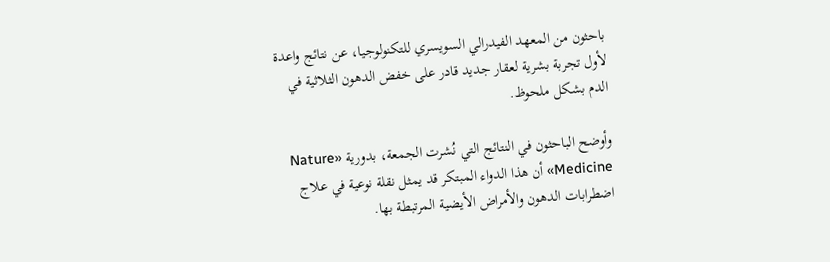باحثون من المعهد الفيدرالي السويسري للتكنولوجيا، عن نتائج واعدة لأول تجربة بشرية لعقار جديد قادر على خفض الدهون الثلاثية في الدم بشكل ملحوظ.

وأوضح الباحثون في النتائج التي نُشرت الجمعة، بدورية «Nature Medicine» أن هذا الدواء المبتكر قد يمثل نقلة نوعية في علاج اضطرابات الدهون والأمراض الأيضية المرتبطة بها.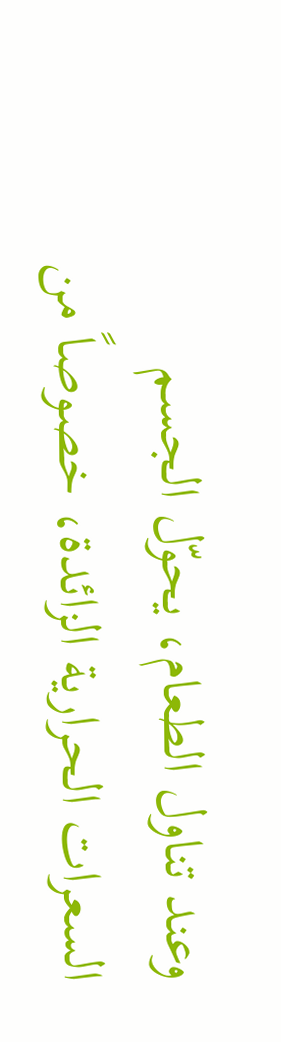وعند تناول الطعام، يحوّل الجسم السعرات الحرارية الزائدة، خصوصاً من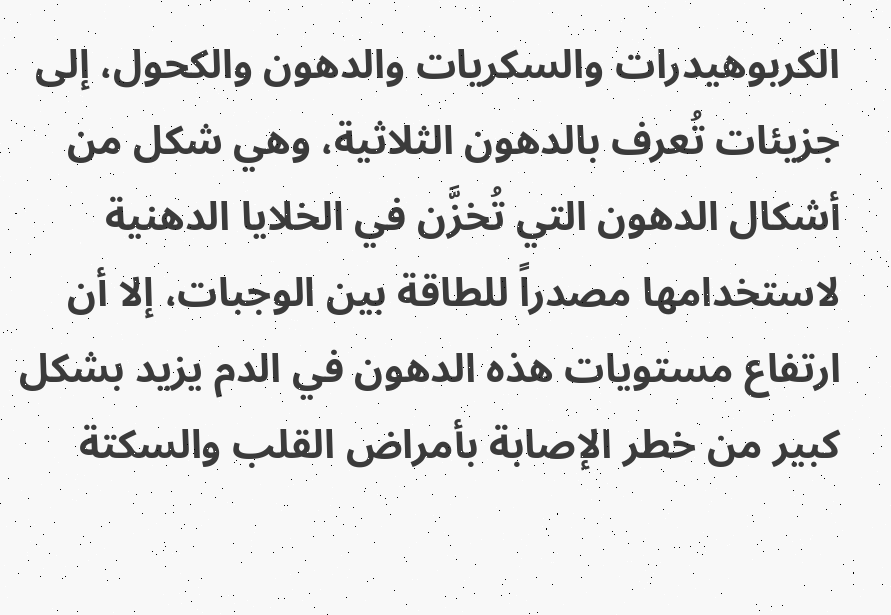الكربوهيدرات والسكريات والدهون والكحول، إلى جزيئات تُعرف بالدهون الثلاثية، وهي شكل من أشكال الدهون التي تُخزَّن في الخلايا الدهنية لاستخدامها مصدراً للطاقة بين الوجبات، إلا أن ارتفاع مستويات هذه الدهون في الدم يزيد بشكل كبير من خطر الإصابة بأمراض القلب والسكتة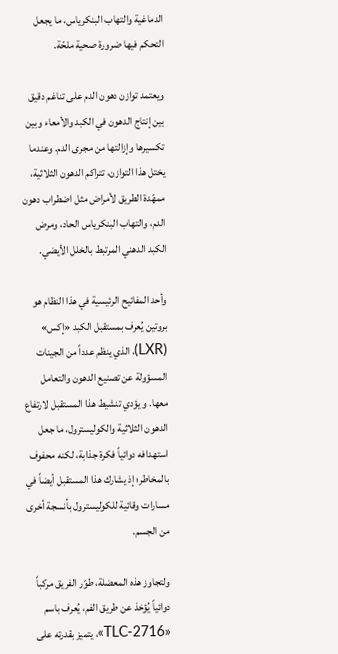الدماغية والتهاب البنكرياس، ما يجعل التحكم فيها ضرورة صحية ملحّة.

ويعتمد توازن دهون الدم على تناغم دقيق بين إنتاج الدهون في الكبد والأمعاء وبين تكسيرها وإزالتها من مجرى الدم. وعندما يختل هذا التوازن، تتراكم الدهون الثلاثية، ممهّدة الطريق لأمراض مثل اضطراب دهون الدم، والتهاب البنكرياس الحاد، ومرض الكبد الدهني المرتبط بالخلل الأيضي.

وأحد المفاتيح الرئيسية في هذا النظام هو بروتين يُعرف بمستقبل الكبد «إكس» (LXR)، الذي ينظم عدداً من الجينات المسؤولة عن تصنيع الدهون والتعامل معها. و يؤدي تنشيط هذا المستقبل لارتفاع الدهون الثلاثية والكوليسترول، ما جعل استهدافه دوائياً فكرة جذابة، لكنه محفوف بالمخاطر؛ إذ يشارك هذا المستقبل أيضاً في مسارات وقائية للكوليسترول بأنسجة أخرى من الجسم.

ولتجاوز هذه المعضلة، طوّر الفريق مركباً دوائياً يُؤخذ عن طريق الفم، يُعرف باسم «TLC‑2716»، يتميز بقدرته على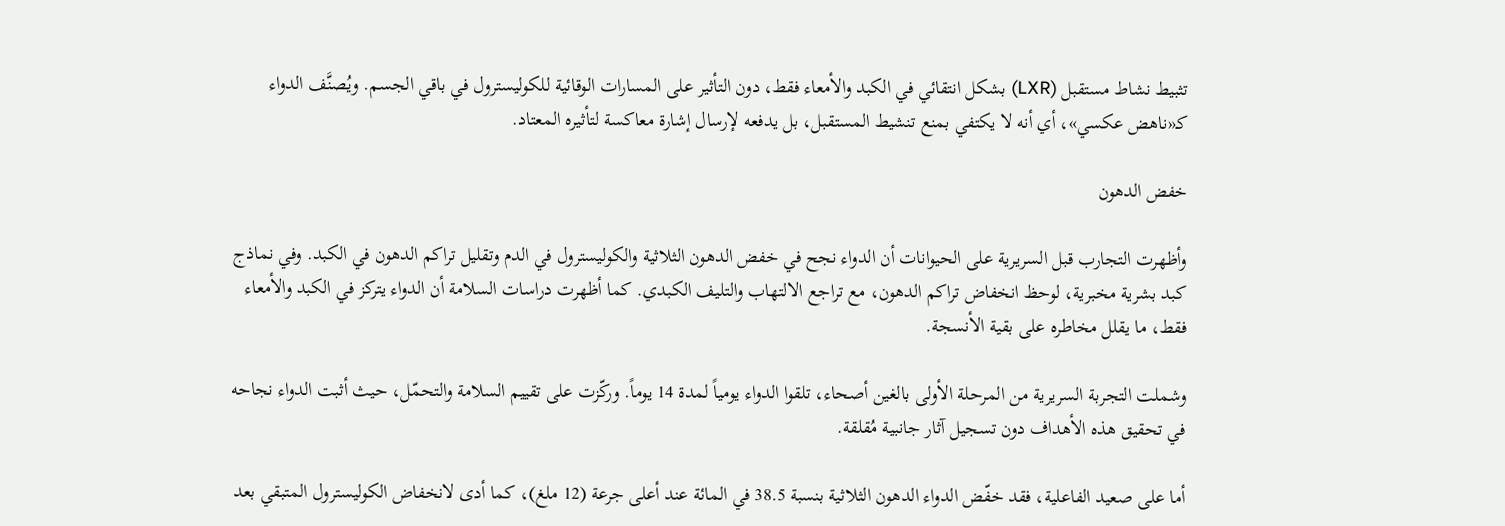تثبيط نشاط مستقبل (LXR) بشكل انتقائي في الكبد والأمعاء فقط، دون التأثير على المسارات الوقائية للكوليسترول في باقي الجسم. ويُصنَّف الدواء كـ«ناهض عكسي»، أي أنه لا يكتفي بمنع تنشيط المستقبل، بل يدفعه لإرسال إشارة معاكسة لتأثيره المعتاد.

خفض الدهون

وأظهرت التجارب قبل السريرية على الحيوانات أن الدواء نجح في خفض الدهون الثلاثية والكوليسترول في الدم وتقليل تراكم الدهون في الكبد. وفي نماذج كبد بشرية مخبرية، لوحظ انخفاض تراكم الدهون، مع تراجع الالتهاب والتليف الكبدي. كما أظهرت دراسات السلامة أن الدواء يتركز في الكبد والأمعاء فقط، ما يقلل مخاطره على بقية الأنسجة.

وشملت التجربة السريرية من المرحلة الأولى بالغين أصحاء، تلقوا الدواء يومياً لمدة 14 يوماً. وركّزت على تقييم السلامة والتحمّل، حيث أثبت الدواء نجاحه في تحقيق هذه الأهداف دون تسجيل آثار جانبية مُقلقة.

أما على صعيد الفاعلية، فقد خفّض الدواء الدهون الثلاثية بنسبة 38.5 في المائة عند أعلى جرعة (12 ملغ)، كما أدى لانخفاض الكوليسترول المتبقي بعد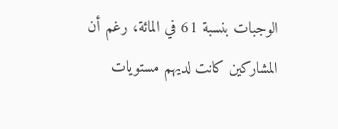الوجبات بنسبة 61 في المائة، رغم أن المشاركين كانت لديهم مستويات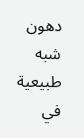دهون شبه طبيعية في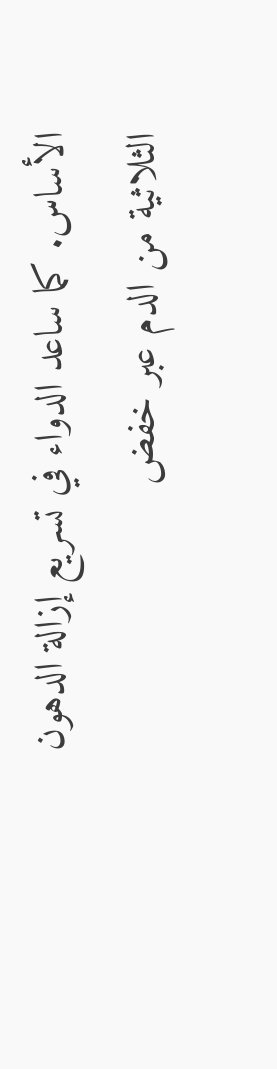الأساس. كما ساعد الدواء في تسريع إزالة الدهون الثلاثية من الدم عبر خفض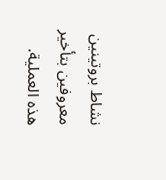نشاط بروتينين معروفين بتأخير هذه العملية.